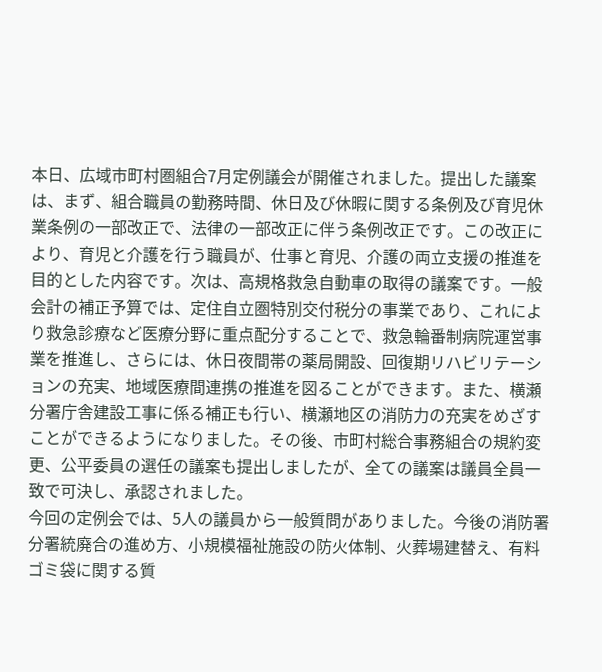本日、広域市町村圏組合7月定例議会が開催されました。提出した議案は、まず、組合職員の勤務時間、休日及び休暇に関する条例及び育児休業条例の一部改正で、法律の一部改正に伴う条例改正です。この改正により、育児と介護を行う職員が、仕事と育児、介護の両立支援の推進を目的とした内容です。次は、高規格救急自動車の取得の議案です。一般会計の補正予算では、定住自立圏特別交付税分の事業であり、これにより救急診療など医療分野に重点配分することで、救急輪番制病院運営事業を推進し、さらには、休日夜間帯の薬局開設、回復期リハビリテーションの充実、地域医療間連携の推進を図ることができます。また、横瀬分署庁舎建設工事に係る補正も行い、横瀬地区の消防力の充実をめざすことができるようになりました。その後、市町村総合事務組合の規約変更、公平委員の選任の議案も提出しましたが、全ての議案は議員全員一致で可決し、承認されました。
今回の定例会では、5人の議員から一般質問がありました。今後の消防署分署統廃合の進め方、小規模福祉施設の防火体制、火葬場建替え、有料ゴミ袋に関する質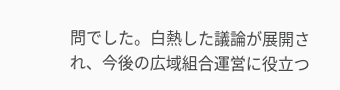問でした。白熱した議論が展開され、今後の広域組合運営に役立つ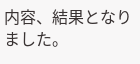内容、結果となりました。